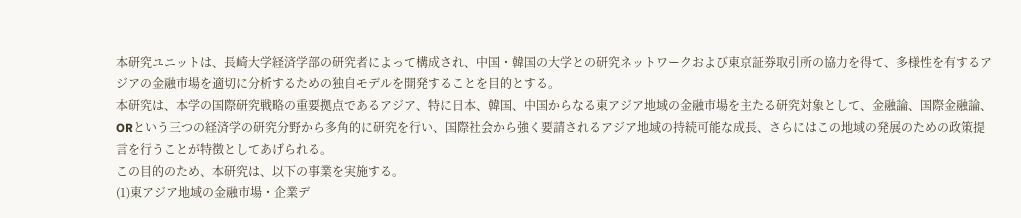本研究ユニットは、長崎大学経済学部の研究者によって構成され、中国・韓国の大学との研究ネットワークおよび東京証券取引所の協力を得て、多様性を有するアジアの金融市場を適切に分析するための独自モデルを開発することを目的とする。
本研究は、本学の国際研究戦略の重要拠点であるアジア、特に日本、韓国、中国からなる東アジア地域の金融市場を主たる研究対象として、金融論、国際金融論、ORという三つの経済学の研究分野から多角的に研究を行い、国際社会から強く要請されるアジア地域の持続可能な成長、さらにはこの地域の発展のための政策提言を行うことが特徴としてあげられる。
この目的のため、本研究は、以下の事業を実施する。
(1)東アジア地域の金融市場・企業デ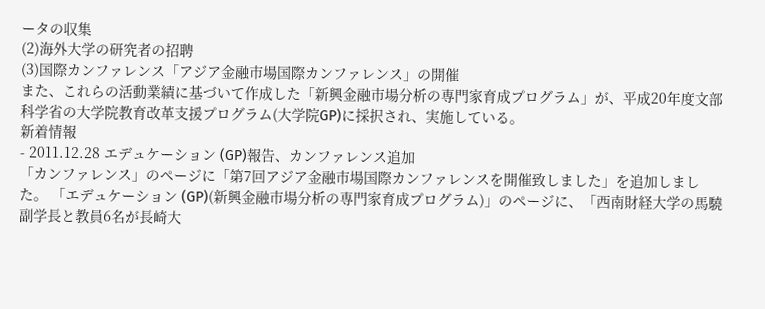ータの収集
(2)海外大学の研究者の招聘
(3)国際カンファレンス「アジア金融市場国際カンファレンス」の開催
また、これらの活動業績に基づいて作成した「新興金融市場分析の専門家育成プログラム」が、平成20年度文部科学省の大学院教育改革支援プログラム(大学院GP)に採択され、実施している。
新着情報
- 2011.12.28 エデュケーション (GP)報告、カンファレンス追加
「カンファレンス」のページに「第7回アジア金融市場国際カンファレンスを開催致しました」を追加しました。 「エデュケーション (GP)(新興金融市場分析の専門家育成プログラム)」のページに、「西南財経大学の馬驍副学長と教員6名が長崎大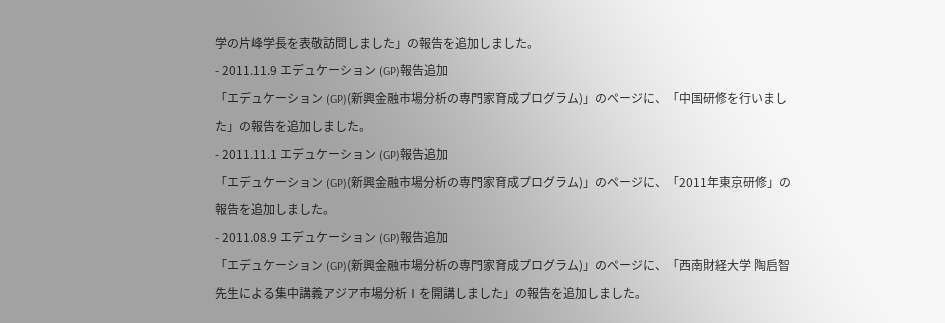学の片峰学長を表敬訪問しました」の報告を追加しました。
- 2011.11.9 エデュケーション (GP)報告追加
「エデュケーション (GP)(新興金融市場分析の専門家育成プログラム)」のページに、「中国研修を行いました」の報告を追加しました。
- 2011.11.1 エデュケーション (GP)報告追加
「エデュケーション (GP)(新興金融市場分析の専門家育成プログラム)」のページに、「2011年東京研修」の報告を追加しました。
- 2011.08.9 エデュケーション (GP)報告追加
「エデュケーション (GP)(新興金融市場分析の専門家育成プログラム)」のページに、「西南財経大学 陶启智先生による集中講義アジア市場分析Ⅰを開講しました」の報告を追加しました。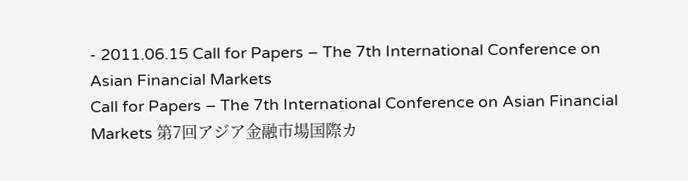- 2011.06.15 Call for Papers – The 7th International Conference on Asian Financial Markets
Call for Papers – The 7th International Conference on Asian Financial Markets 第7回アジア金融市場国際カ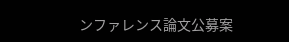ンファレンス論文公募案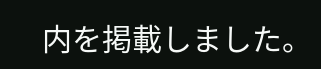内を掲載しました。